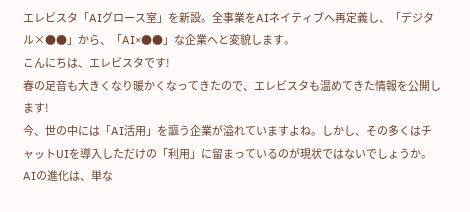エレビスタ「AIグロース室」を新設。全事業をAIネイティブへ再定義し、「デジタル×●●」から、「AI×●●」な企業へと変貌します。
こんにちは、エレビスタです!
春の足音も大きくなり暖かくなってきたので、エレビスタも温めてきた情報を公開します!
今、世の中には「AI活用」を謳う企業が溢れていますよね。しかし、その多くはチャットUIを導入しただけの「利用」に留まっているのが現状ではないでしょうか。
AIの進化は、単な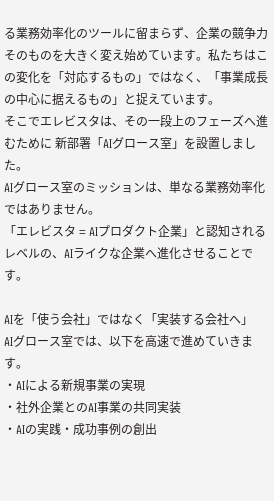る業務効率化のツールに留まらず、企業の競争力そのものを大きく変え始めています。私たちはこの変化を「対応するもの」ではなく、「事業成長の中心に据えるもの」と捉えています。
そこでエレビスタは、その一段上のフェーズへ進むために 新部署「AIグロース室」を設置しました。
AIグロース室のミッションは、単なる業務効率化ではありません。
「エレビスタ = AIプロダクト企業」と認知されるレベルの、AIライクな企業へ進化させることです。

AIを「使う会社」ではなく「実装する会社へ」
AIグロース室では、以下を高速で進めていきます。
・AIによる新規事業の実現
・社外企業とのAI事業の共同実装
・AIの実践・成功事例の創出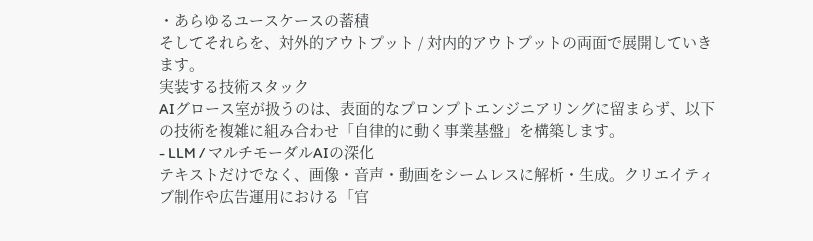・あらゆるユースケースの蓄積
そしてそれらを、対外的アウトプット / 対内的アウトプットの両面で展開していきます。
実装する技術スタック
AIグロース室が扱うのは、表面的なプロンプトエンジニアリングに留まらず、以下の技術を複雑に組み合わせ「自律的に動く事業基盤」を構築します。
- LLM / マルチモーダルAIの深化
テキストだけでなく、画像・音声・動画をシームレスに解析・生成。クリエイティブ制作や広告運用における「官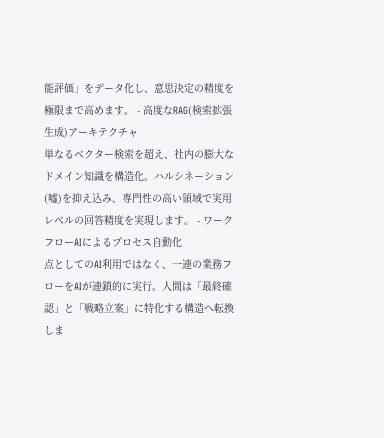能評価」をデータ化し、意思決定の精度を極限まで高めます。 - 高度なRAG(検索拡張生成)アーキテクチャ
単なるベクター検索を超え、社内の膨大なドメイン知識を構造化。ハルシネーション(嘘)を抑え込み、専門性の高い領域で実用レベルの回答精度を実現します。 - ワークフローAIによるプロセス自動化
点としてのAI利用ではなく、一連の業務フローをAIが連鎖的に実行。人間は「最終確認」と「戦略立案」に特化する構造へ転換しま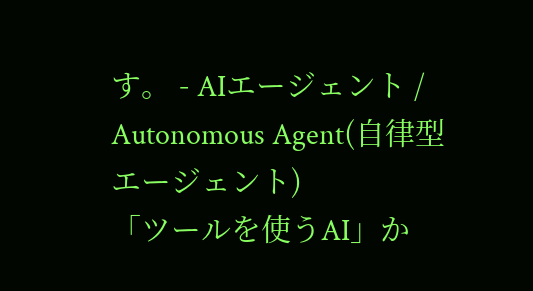す。 - AIエージェント / Autonomous Agent(自律型エージェント)
「ツールを使うAI」か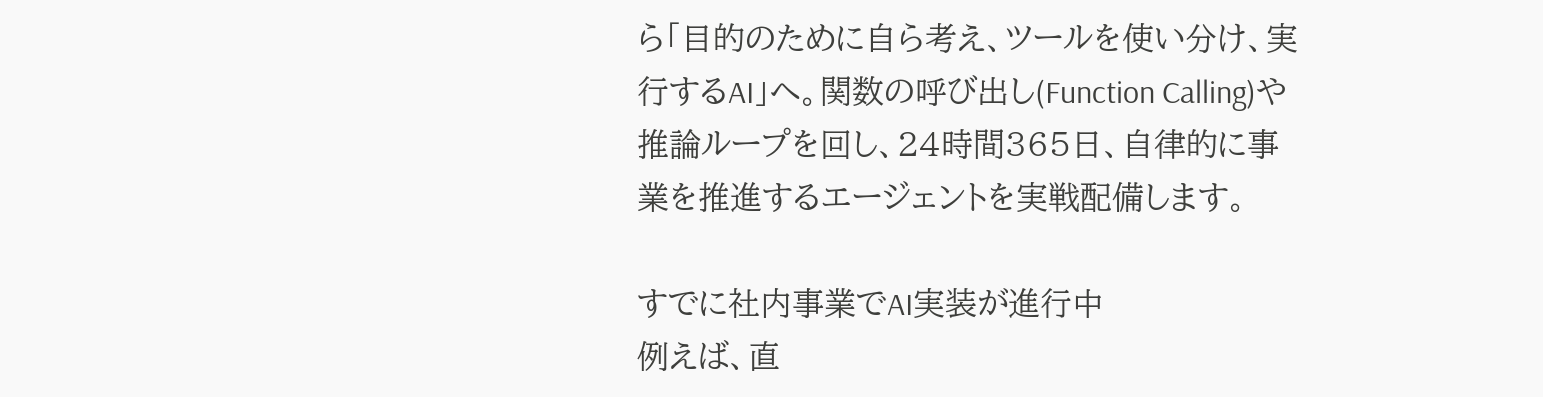ら「目的のために自ら考え、ツールを使い分け、実行するAI」へ。関数の呼び出し(Function Calling)や推論ループを回し、24時間365日、自律的に事業を推進するエージェントを実戦配備します。

すでに社内事業でAI実装が進行中
例えば、直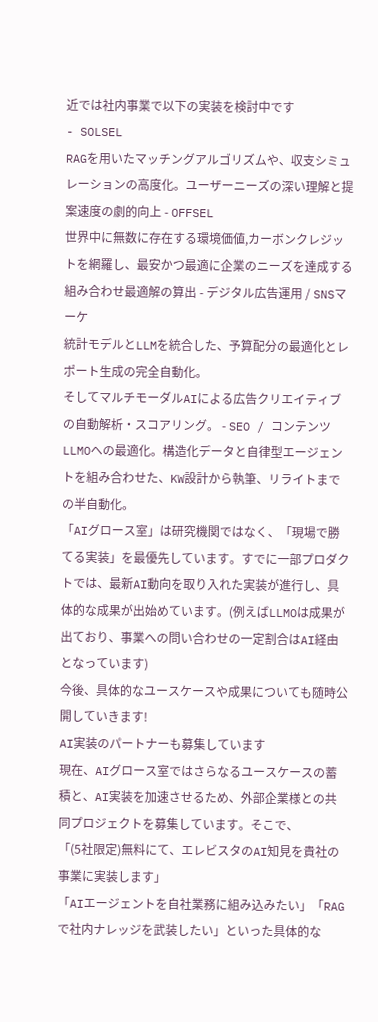近では社内事業で以下の実装を検討中です
- SOLSEL
RAGを用いたマッチングアルゴリズムや、収支シミュレーションの高度化。ユーザーニーズの深い理解と提案速度の劇的向上 - OFFSEL
世界中に無数に存在する環境価値,カーボンクレジットを網羅し、最安かつ最適に企業のニーズを達成する組み合わせ最適解の算出 - デジタル広告運用 / SNSマーケ
統計モデルとLLMを統合した、予算配分の最適化とレポート生成の完全自動化。
そしてマルチモーダルAIによる広告クリエイティブの自動解析・スコアリング。 - SEO / コンテンツ
LLMOへの最適化。構造化データと自律型エージェントを組み合わせた、KW設計から執筆、リライトまでの半自動化。
「AIグロース室」は研究機関ではなく、「現場で勝てる実装」を最優先しています。すでに一部プロダクトでは、最新AI動向を取り入れた実装が進行し、具体的な成果が出始めています。(例えばLLMOは成果が出ており、事業への問い合わせの一定割合はAI経由となっています)
今後、具体的なユースケースや成果についても随時公開していきます!
AI実装のパートナーも募集しています
現在、AIグロース室ではさらなるユースケースの蓄積と、AI実装を加速させるため、外部企業様との共同プロジェクトを募集しています。そこで、
「(5社限定)無料にて、エレビスタのAI知見を貴社の事業に実装します」
「AIエージェントを自社業務に組み込みたい」「RAGで社内ナレッジを武装したい」といった具体的な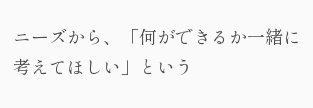ニーズから、「何ができるか一緒に考えてほしい」という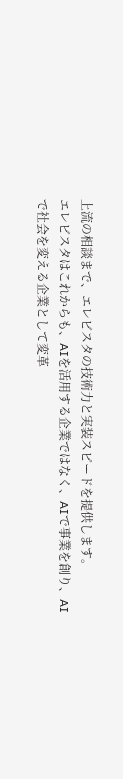上流の相談まで、エレビスタの技術力と実装スピードを提供します。
エレビスタはこれからも、AIを活用する企業ではなく、AIで事業を創り、AIで社会を変える企業として変革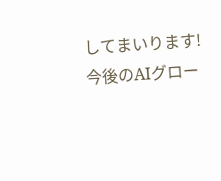してまいります!
今後のAIグロー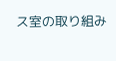ス室の取り組み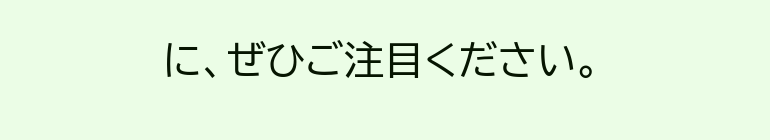に、ぜひご注目ください。